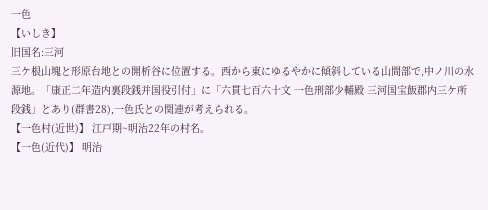一色
【いしき】
旧国名:三河
三ケ根山塊と形原台地との開析谷に位置する。西から東にゆるやかに傾斜している山間部で,中ノ川の水源地。「康正二年造内裏段銭并国役引付」に「六貫七百六十文 一色刑部少輔殿 三河国宝飯郡内三ケ所段銭」とあり(群書28),一色氏との関連が考えられる。
【一色村(近世)】 江戸期~明治22年の村名。
【一色(近代)】 明治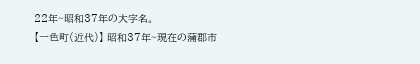22年~昭和37年の大字名。
【一色町(近代)】 昭和37年~現在の蒲郡市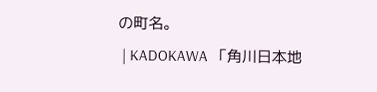の町名。
 | KADOKAWA 「角川日本地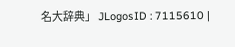名大辞典」 JLogosID : 7115610 |